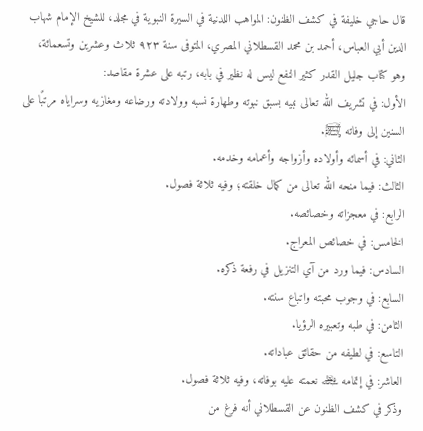قال حاجي خليفة في كشف الظنون: المواهب اللدنية في السيرة النبوية في مجلد، للشيخ الإمام شهاب الدين أبي العباس، أحمد بن محمد القسطلاني المصري، المتوفى سنة ٩٢٣ ثلاث وعشرين وتسعمائة، وهو كتاب جليل القدر كثير النفع ليس له نظير في بابه، رتبه على عشرة مقاصد:
الأول: في تشريف الله تعالى نبيه بسبق نبوته وطهارة نسبه وولادته ورضاعه ومغازيه وسراياه مرتبًا على السنين إلى وفاته ﵊.
الثاني: في أسمائه وأولاده وأزواجه وأعمامه وخدمه.
الثالث: فيما منحه الله تعالى من كمال خلقته؛ وفيه ثلاثة فصول.
الرابع: في معجزاته وخصائصه.
الخامس: في خصائص المعراج.
السادس: فيما ورد من آي التنزيل في رفعة ذكره.
السابع: في وجوب محبته واتباع سنته.
الثامن: في طبه وتعبيره الرؤيا.
التاسع: في لطيفه من حقائق عباداته.
العاشر: في إتمامه ﷾ نعمته عليه بوفاته، وفيه ثلاثة فصول.
وذكر في كشف الظنون عن القسطلاني أنه فرغ من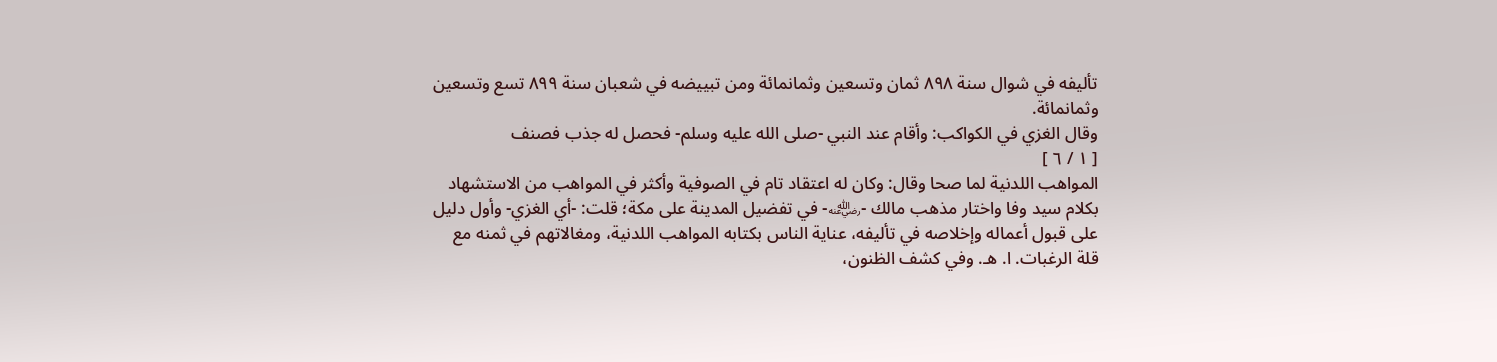تأليفه في شوال سنة ٨٩٨ ثمان وتسعين وثمانمائة ومن تبييضه في شعبان سنة ٨٩٩ تسع وتسعين وثمانمائة.
وقال الغزي في الكواكب: وأقام عند النبي -صلى الله عليه وسلم- فحصل له جذب فصنف
[ ١ / ٦ ]
المواهب اللدنية لما صحا وقال: وكان له اعتقاد تام في الصوفية وأكثر في المواهب من الاستشهاد بكلام سيد وفا واختار مذهب مالك -﵁- في تفضيل المدينة على مكة؛ قلت: -أي الغزي- وأول دليل على قبول أعماله وإخلاصه في تأليفه، عناية الناس بكتابه المواهب اللدنية، ومغالاتهم في ثمنه مع قلة الرغبات. ا. هـ. وفي كشف الظنون،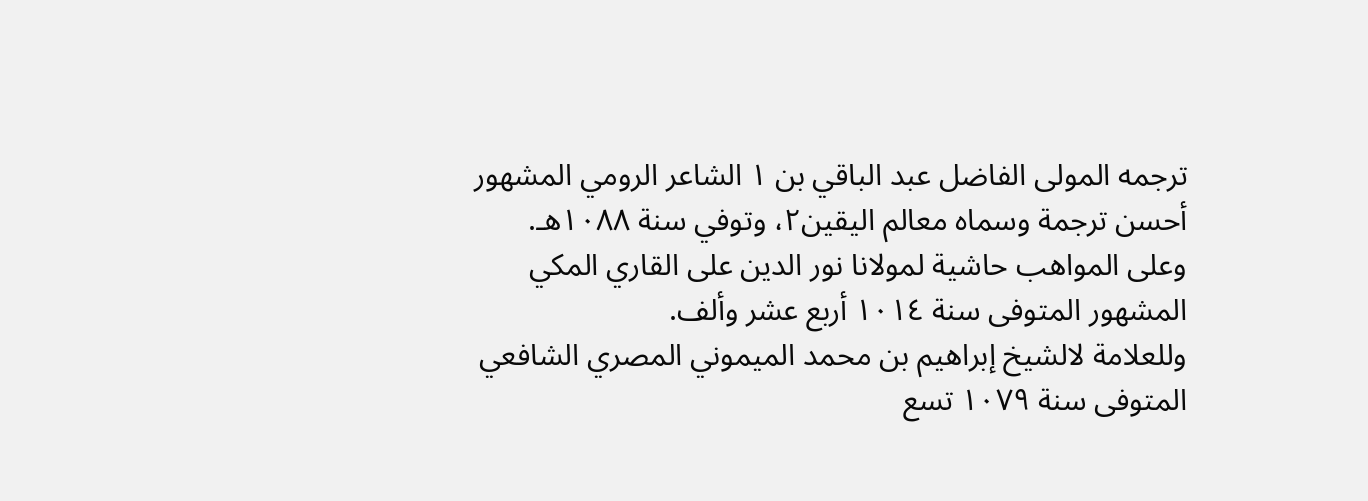ترجمه المولى الفاضل عبد الباقي بن ١ الشاعر الرومي المشهور أحسن ترجمة وسماه معالم اليقين٢، وتوفي سنة ١٠٨٨هـ.
وعلى المواهب حاشية لمولانا نور الدين على القاري المكي المشهور المتوفى سنة ١٠١٤ أربع عشر وألف.
وللعلامة لالشيخ إبراهيم بن محمد الميموني المصري الشافعي المتوفى سنة ١٠٧٩ تسع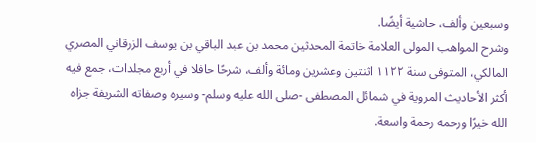وسبعين وألف، حاشية أيضًا.
وشرح المواهب المولى العلامة خاتمة المحدثين محمد بن عبد الباقي بن يوسف الزرقاني المصري المالكي، المتوفى سنة ١١٢٢ اثنتين وعشرين ومائة وألف، شرحًا حافلا في أربع مجلدات، جمع فيه أكثر الأحاديث المروية في شمائل المصطفى -صلى الله عليه وسلم- وسيره وصفاته الشريفة جزاه الله خيرًا ورحمه رحمة واسعة.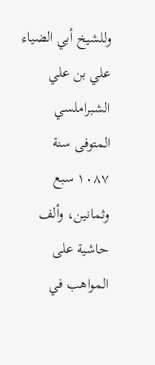وللشيخ أبي الضياء علي بن علي الشبراملسي المتوفى سنة ١٠٨٧ سبع وثمانين، وألف حاشية على المواهب في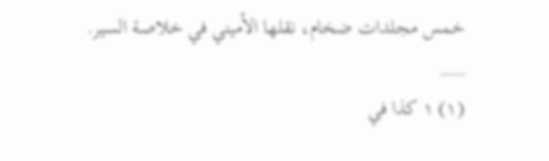خمس مجلدات ضخام، نقلها الأميني في خلاصة السير.
___
(١) ١ كذا في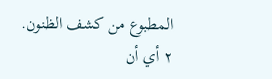المطبوع من كشف الظنون. ٢ أي أن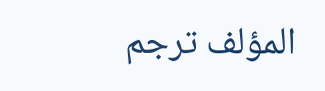المؤلف ترجم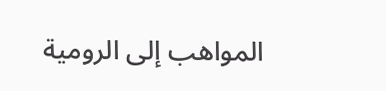المواهب إلى الرومية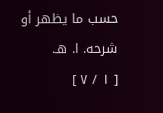حسب ما يظهر أو شرحه. ا. هـ.
[ ١ / ٧ ]